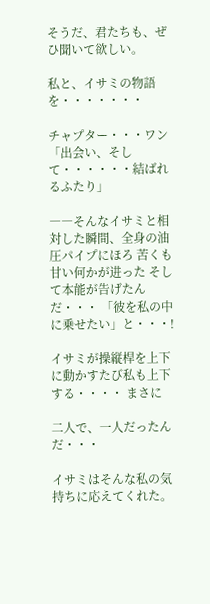そうだ、君たちも、ぜひ聞いて欲しい。

私と、イサミの物語を・・・・・・・

チャプター・・・ワン 「出会い、そして・・・・・・結ばれるふたり」

――そんなイサミと相対した瞬間、全身の油圧パイプにほろ 苦くも甘い何かが进った そして本能が告げたんだ・・・ 「彼を私の中に乗せたい」と・・・!

イサミが操縦桿を上下に動かすたび私も上下する・・・・ まさに

二人で、一人だったんだ・・・

イサミはそんな私の気持ちに応えてくれた。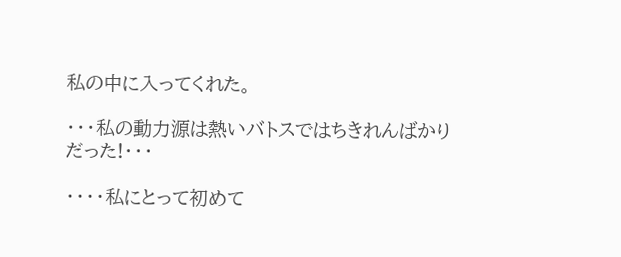私の中に入ってくれた。

・・・私の動力源は熱いバトスではちきれんばかりだった!・・・

・・・・私にとって初めて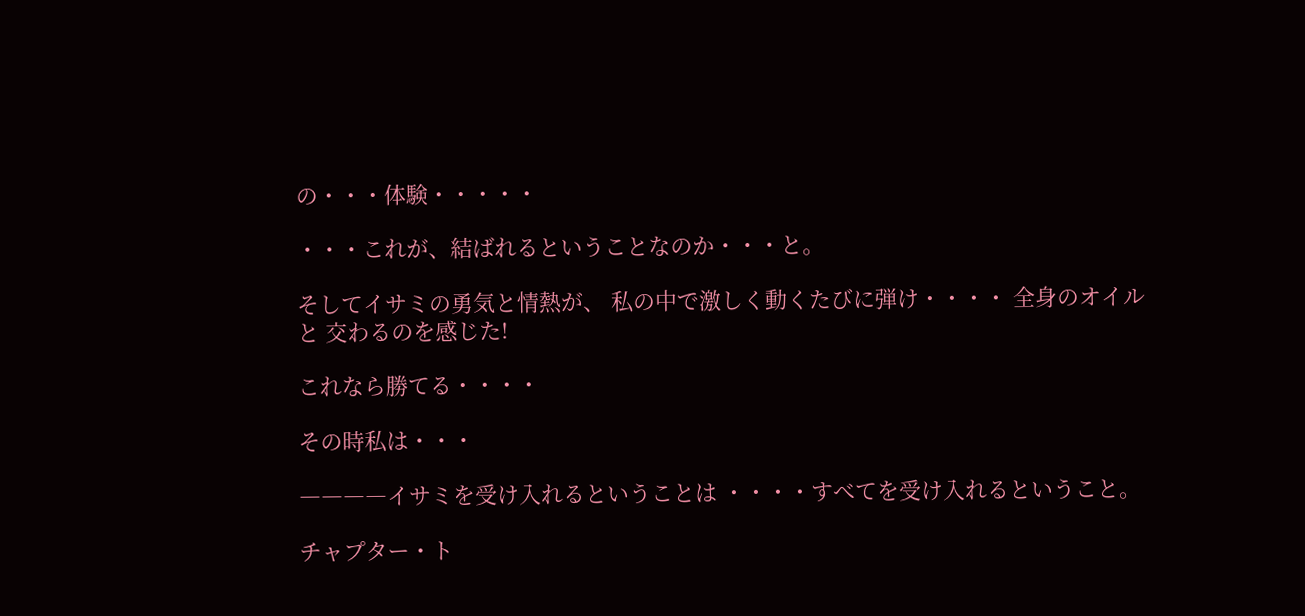の・・・体験・・・・・

・・・これが、結ばれるということなのか・・・と。

そしてイサミの勇気と情熱が、 私の中で激しく動くたびに弾け・・・・ 全身のオイルと 交わるのを感じた!

これなら勝てる・・・・

その時私は・・・

――――イサミを受け入れるということは ・・・・すべてを受け入れるということ。

チャプター・ト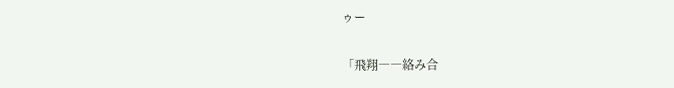ゥー

「飛翔――絡み合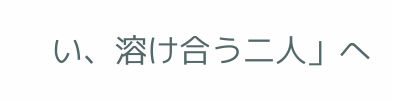い、溶け合う二人」へ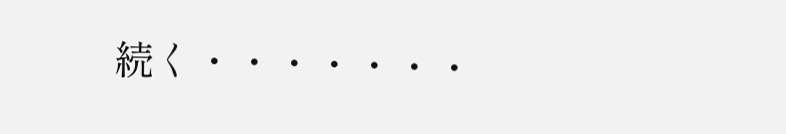続く・・・・・・・